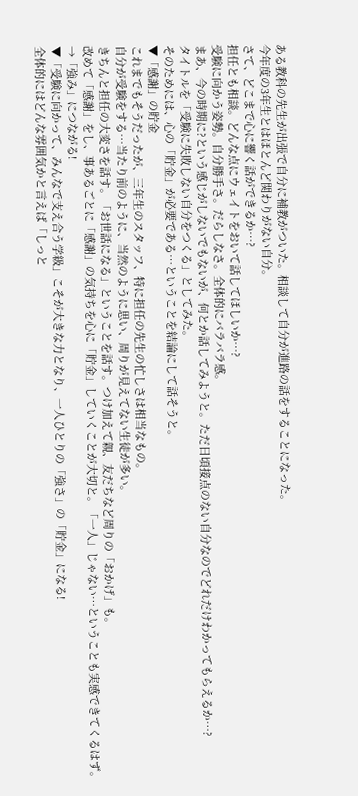ある教科の先生が出張で自分に補教がついた。相談して自分が進路の話をすることになった。
今年度の3年生とはほとんど関わりがない自分。
さて、どこまで心に響く話ができるか…?
担任とも相談。どんな点にウェイトをおいて話してほしいか…?
受験に向かう姿勢。自分勝手さ。だらしなさ。全体的にバラバラ感。
まあ、今の時期に?という感じがしないでもないが、何とか話してみようと。ただ日頃接点のない自分なのでどれだけわかってもらえるか…?
タイトルを「受験に失敗しない自分をつくる」としてみた。
そのためには、心の「貯金」が必要である…ということを結論にして話そうと。
▼「感謝」の貯金
これまでもそうだったが、三年生のスタッフ、特に担任の先生の忙しさは相当なもの。
自分が受験をする…当たり前のように、当然のように思い、周りが見えてない生徒が多い。
きちんと担任の大変さを話す。「お世話になる」ということを話す。つけ加えて親、友だちなど周りの「おかげ」も。
改めて「感謝」をし、事あるごとに「感謝」の気持ちを心に「貯金」していくことが大切と。「一人」じゃない…ということも実感できてくるはず。→「強み」につながる!
▼「受験に向かって、みんなで支え合う学級」こそが大きな力となり、一人ひとりの「強さ」の「貯金」になる!
全体的にはどんな雰囲気かと言えば「しっと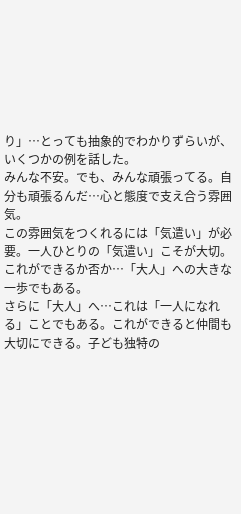り」…とっても抽象的でわかりずらいが、いくつかの例を話した。
みんな不安。でも、みんな頑張ってる。自分も頑張るんだ…心と態度で支え合う雰囲気。
この雰囲気をつくれるには「気遣い」が必要。一人ひとりの「気遣い」こそが大切。これができるか否か…「大人」への大きな一歩でもある。
さらに「大人」へ…これは「一人になれる」ことでもある。これができると仲間も大切にできる。子ども独特の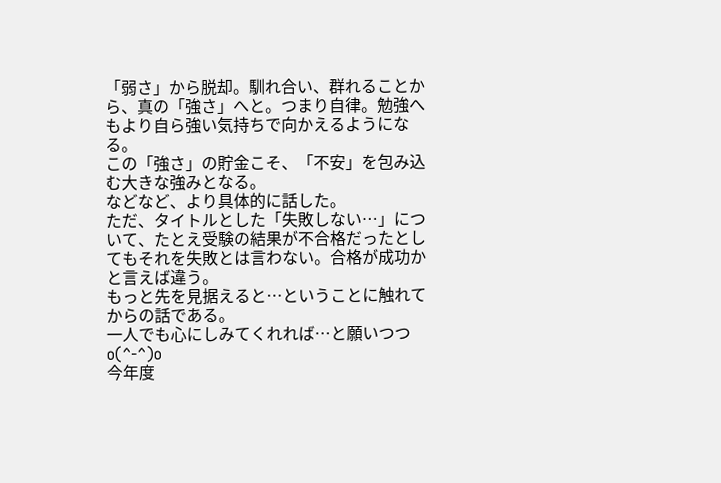「弱さ」から脱却。馴れ合い、群れることから、真の「強さ」へと。つまり自律。勉強へもより自ら強い気持ちで向かえるようになる。
この「強さ」の貯金こそ、「不安」を包み込む大きな強みとなる。
などなど、より具体的に話した。
ただ、タイトルとした「失敗しない…」について、たとえ受験の結果が不合格だったとしてもそれを失敗とは言わない。合格が成功かと言えば違う。
もっと先を見据えると…ということに触れてからの話である。
一人でも心にしみてくれれば…と願いつつo(^-^)o
今年度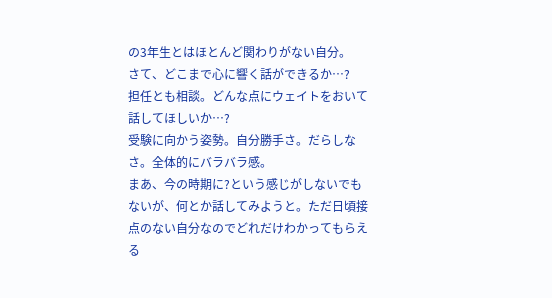の3年生とはほとんど関わりがない自分。
さて、どこまで心に響く話ができるか…?
担任とも相談。どんな点にウェイトをおいて話してほしいか…?
受験に向かう姿勢。自分勝手さ。だらしなさ。全体的にバラバラ感。
まあ、今の時期に?という感じがしないでもないが、何とか話してみようと。ただ日頃接点のない自分なのでどれだけわかってもらえる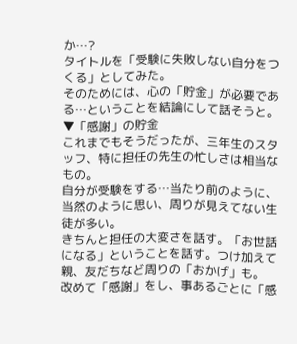か…?
タイトルを「受験に失敗しない自分をつくる」としてみた。
そのためには、心の「貯金」が必要である…ということを結論にして話そうと。
▼「感謝」の貯金
これまでもそうだったが、三年生のスタッフ、特に担任の先生の忙しさは相当なもの。
自分が受験をする…当たり前のように、当然のように思い、周りが見えてない生徒が多い。
きちんと担任の大変さを話す。「お世話になる」ということを話す。つけ加えて親、友だちなど周りの「おかげ」も。
改めて「感謝」をし、事あるごとに「感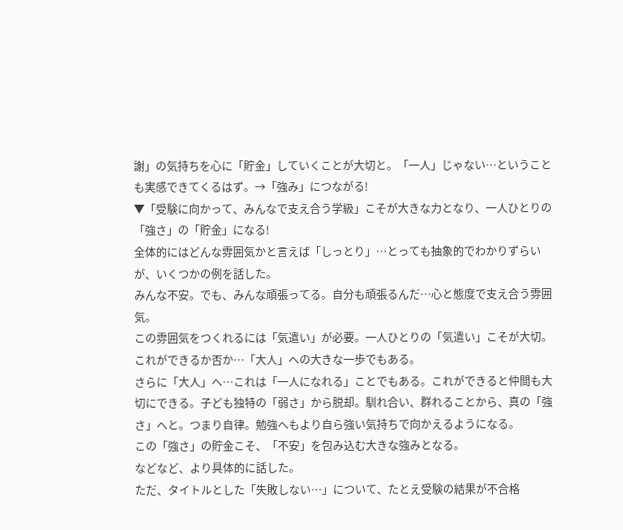謝」の気持ちを心に「貯金」していくことが大切と。「一人」じゃない…ということも実感できてくるはず。→「強み」につながる!
▼「受験に向かって、みんなで支え合う学級」こそが大きな力となり、一人ひとりの「強さ」の「貯金」になる!
全体的にはどんな雰囲気かと言えば「しっとり」…とっても抽象的でわかりずらいが、いくつかの例を話した。
みんな不安。でも、みんな頑張ってる。自分も頑張るんだ…心と態度で支え合う雰囲気。
この雰囲気をつくれるには「気遣い」が必要。一人ひとりの「気遣い」こそが大切。これができるか否か…「大人」への大きな一歩でもある。
さらに「大人」へ…これは「一人になれる」ことでもある。これができると仲間も大切にできる。子ども独特の「弱さ」から脱却。馴れ合い、群れることから、真の「強さ」へと。つまり自律。勉強へもより自ら強い気持ちで向かえるようになる。
この「強さ」の貯金こそ、「不安」を包み込む大きな強みとなる。
などなど、より具体的に話した。
ただ、タイトルとした「失敗しない…」について、たとえ受験の結果が不合格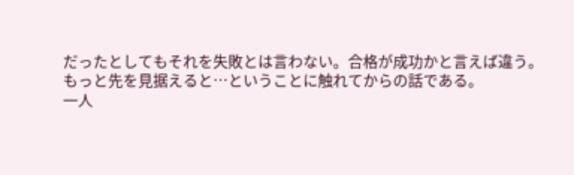だったとしてもそれを失敗とは言わない。合格が成功かと言えば違う。
もっと先を見据えると…ということに触れてからの話である。
一人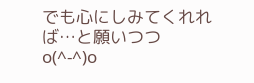でも心にしみてくれれば…と願いつつo(^-^)o